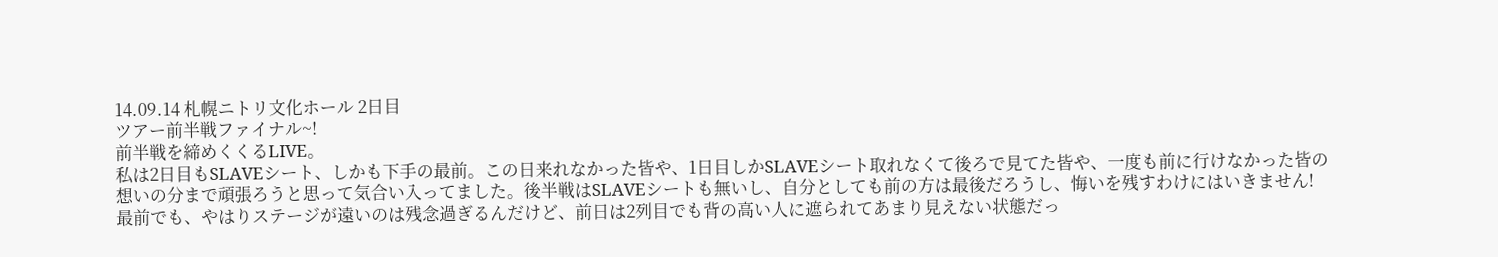14.09.14 札幌ニトリ文化ホール 2日目
ツアー前半戦ファイナル~!
前半戦を締めくくるLIVE。
私は2日目もSLAVEシート、しかも下手の最前。この日来れなかった皆や、1日目しかSLAVEシート取れなくて後ろで見てた皆や、一度も前に行けなかった皆の想いの分まで頑張ろうと思って気合い入ってました。後半戦はSLAVEシートも無いし、自分としても前の方は最後だろうし、悔いを残すわけにはいきません!
最前でも、やはりステージが遠いのは残念過ぎるんだけど、前日は2列目でも背の高い人に遮られてあまり見えない状態だっ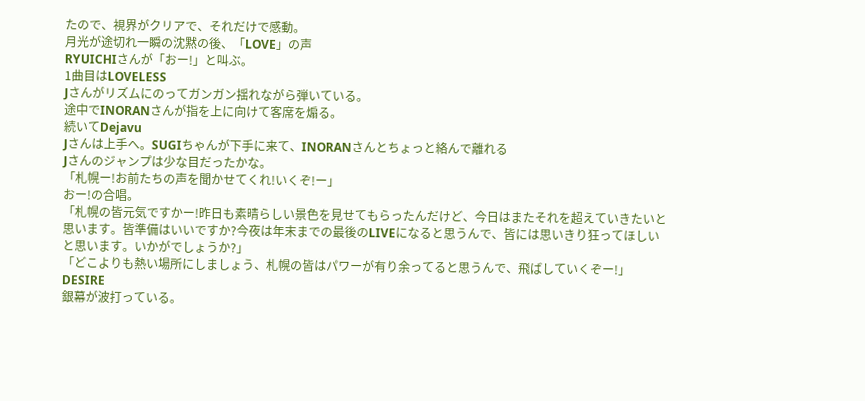たので、視界がクリアで、それだけで感動。
月光が途切れ一瞬の沈黙の後、「LOVE」の声
RYUICHIさんが「おー!」と叫ぶ。
1曲目はLOVELESS
Jさんがリズムにのってガンガン揺れながら弾いている。
途中でINORANさんが指を上に向けて客席を煽る。
続いてDejavu
Jさんは上手へ。SUGIちゃんが下手に来て、INORANさんとちょっと絡んで離れる
Jさんのジャンプは少な目だったかな。
「札幌ー!お前たちの声を聞かせてくれ!いくぞ!ー」
おー!の合唱。
「札幌の皆元気ですかー!昨日も素晴らしい景色を見せてもらったんだけど、今日はまたそれを超えていきたいと思います。皆準備はいいですか?今夜は年末までの最後のLIVEになると思うんで、皆には思いきり狂ってほしいと思います。いかがでしょうか?」
「どこよりも熱い場所にしましょう、札幌の皆はパワーが有り余ってると思うんで、飛ばしていくぞー!」
DESIRE
銀幕が波打っている。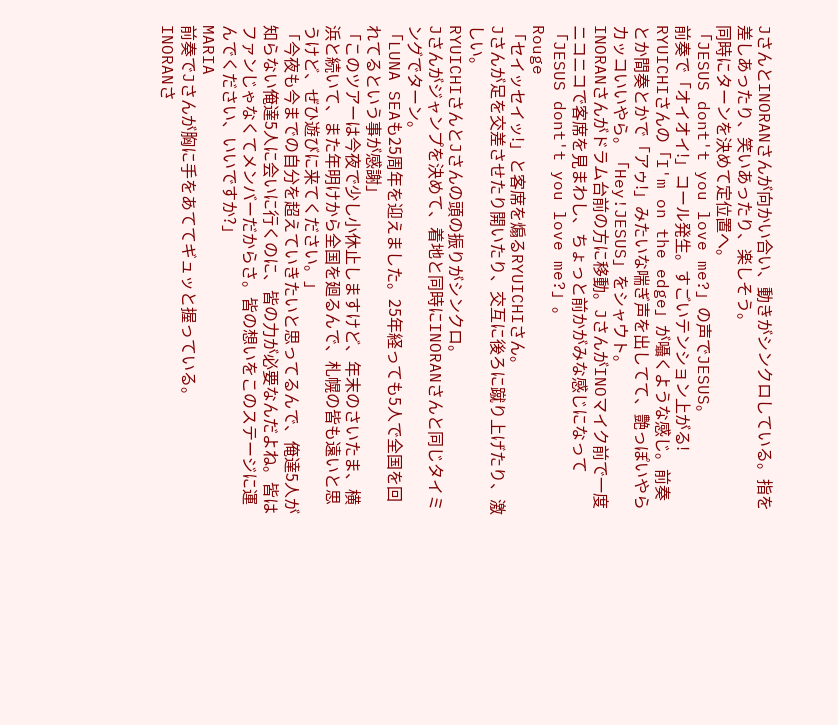JさんとINORANさんが向かい合い、動きがシンクロしている。指を差しあったり、笑いあったり、楽しそう。
同時にターンを決めて定位置へ。
「JESUS dont't you love me?」の声でJESUS。
前奏で「オイオイ!」コール発生。すごいテンション上がる!
RYUICHIさんの「I'm on the edge」が囁くような感じ。前奏とか間奏とかで「アゥ!」みたいな喘ぎ声を出してて、艶っぽいやらカッコいいやら。「Hey!JESUS」をシャウト。
INORANさんがドラム台前の方に移動。JさんがINOマイク前で一度ニコニコで客席を見まわし、ちょっと前かがみな感じになって「JESUS dont't you love me?」。
Rouge
「セイッセイッ!」と客席を煽るRYUICHIさん。
Jさんが足を交差させたり開いたり、交互に後ろに蹴り上げたり、激しい。
RYUICHIさんとJさんの頭の振りがシンクロ。
Jさんがジャンプを決めて、着地と同時にINORANさんと同じタイミングでターン。
「LUNA SEAも25周年を迎えました。25年経っても5人で全国を回れてるという事が感謝」
「このツアーは今夜で少し小休止しますけど、年末のさいたま、横浜と続いて、また年明けから全国を廻るんで、札幌の皆も遠いと思うけど、ぜひ遊びに来てください。」
「今夜も今までの自分を超えていきたいと思ってるんで、俺達5人が知らない俺達5人に会いに行くのに、皆の力が必要なんだよね。皆はファンじゃなくてメンバーだからさ。皆の想いをこのステージに運んでください、いいですか?」
MARIA
前奏でJさんが胸に手をあててギュッと握っている。
INORANさ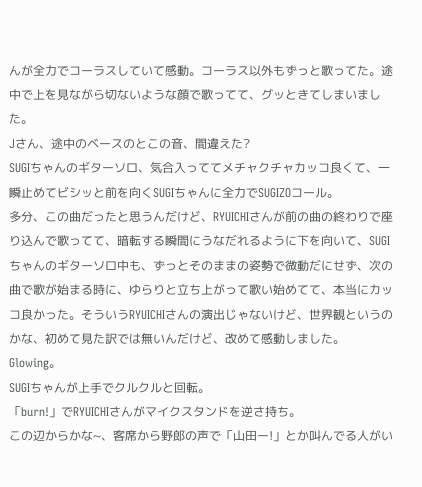んが全力でコーラスしていて感動。コーラス以外もずっと歌ってた。途中で上を見ながら切ないような顔で歌ってて、グッときてしまいました。
Jさん、途中のベースのとこの音、間違えた?
SUGIちゃんのギターソロ、気合入っててメチャクチャカッコ良くて、一瞬止めてビシッと前を向くSUGIちゃんに全力でSUGIZOコール。
多分、この曲だったと思うんだけど、RYUICHIさんが前の曲の終わりで座り込んで歌ってて、暗転する瞬間にうなだれるように下を向いて、SUGIちゃんのギターソロ中も、ずっとそのままの姿勢で微動だにせず、次の曲で歌が始まる時に、ゆらりと立ち上がって歌い始めてて、本当にカッコ良かった。そういうRYUICHIさんの演出じゃないけど、世界観というのかな、初めて見た訳では無いんだけど、改めて感動しました。
Glowing。
SUGIちゃんが上手でクルクルと回転。
「burn!」でRYUICHIさんがマイクスタンドを逆さ持ち。
この辺からかな~、客席から野郎の声で「山田ー!」とか叫んでる人がい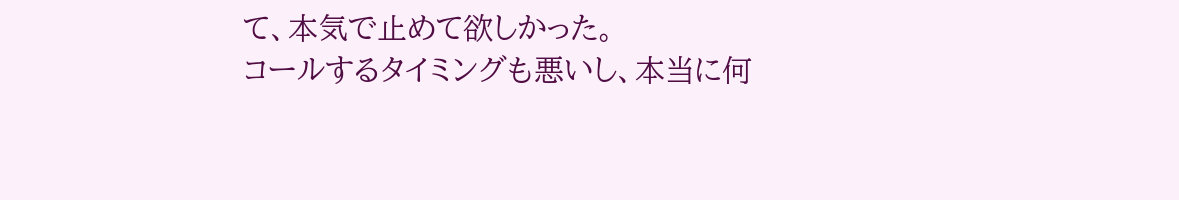て、本気で止めて欲しかった。
コールするタイミングも悪いし、本当に何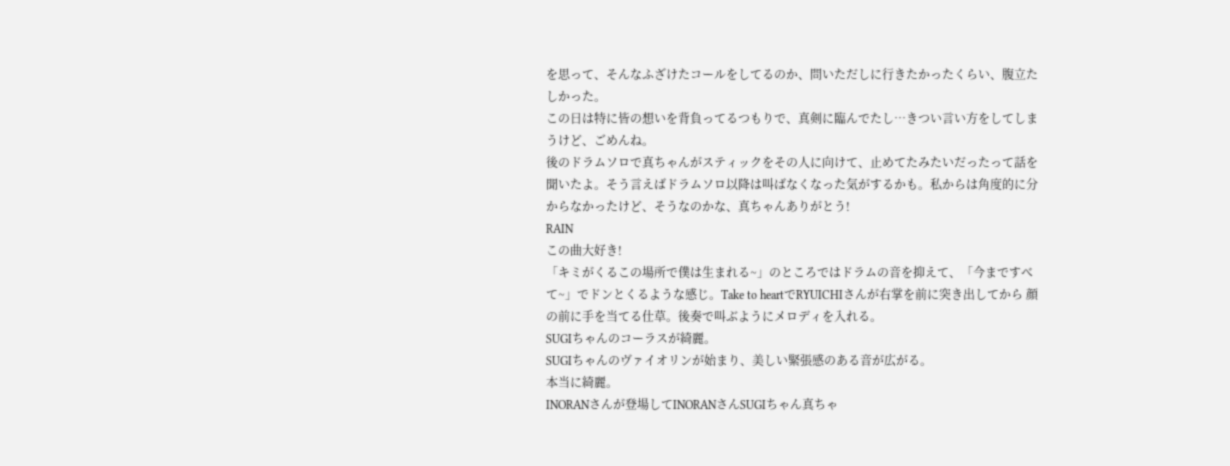を思って、そんなふざけたコールをしてるのか、問いただしに行きたかったくらい、腹立たしかった。
この日は特に皆の想いを背負ってるつもりで、真剣に臨んでたし…きつい言い方をしてしまうけど、ごめんね。
後のドラムソロで真ちゃんがスティックをその人に向けて、止めてたみたいだったって話を聞いたよ。そう言えばドラムソロ以降は叫ばなくなった気がするかも。私からは角度的に分からなかったけど、そうなのかな、真ちゃんありがとう!
RAIN
この曲大好き!
「キミがくるこの場所で僕は生まれる~」のところではドラムの音を抑えて、「今まですべて~」でドンとくるような感じ。Take to heartでRYUICHIさんが右掌を前に突き出してから 顔の前に手を当てる仕草。後奏で叫ぶようにメロディを入れる。
SUGIちゃんのコーラスが綺麗。
SUGIちゃんのヴァイオリンが始まり、美しい緊張感のある音が広がる。
本当に綺麗。
INORANさんが登場してINORANさんSUGIちゃん真ちゃ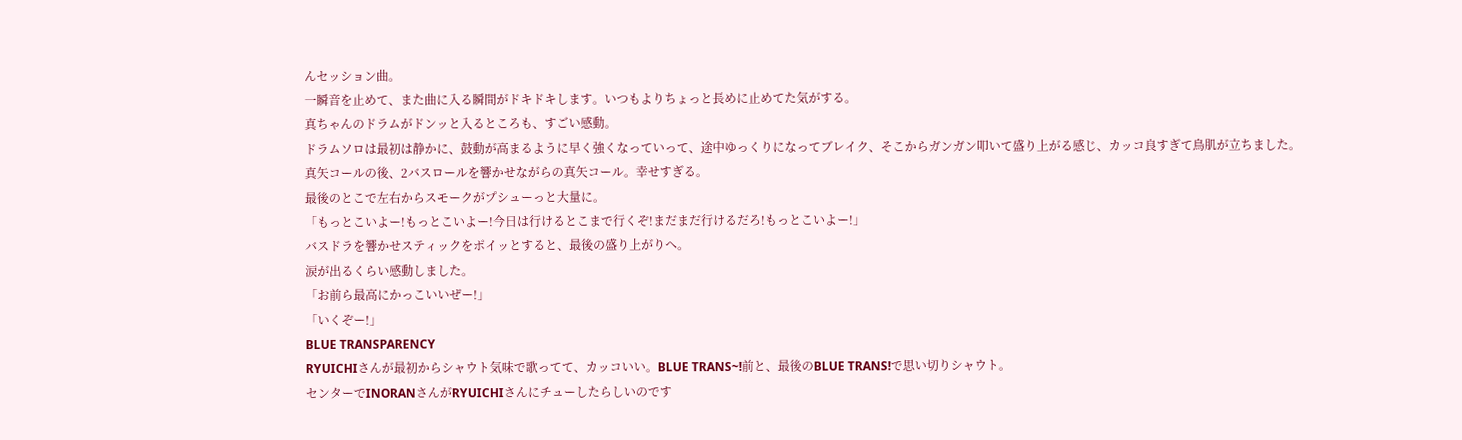んセッション曲。
一瞬音を止めて、また曲に入る瞬間がドキドキします。いつもよりちょっと長めに止めてた気がする。
真ちゃんのドラムがドンッと入るところも、すごい感動。
ドラムソロは最初は静かに、鼓動が高まるように早く強くなっていって、途中ゆっくりになってブレイク、そこからガンガン叩いて盛り上がる感じ、カッコ良すぎて鳥肌が立ちました。
真矢コールの後、2バスロールを響かせながらの真矢コール。幸せすぎる。
最後のとこで左右からスモークがプシューっと大量に。
「もっとこいよー!もっとこいよー!今日は行けるとこまで行くぞ!まだまだ行けるだろ!もっとこいよー!」
バスドラを響かせスティックをポイッとすると、最後の盛り上がりへ。
涙が出るくらい感動しました。
「お前ら最高にかっこいいぜー!」
「いくぞー!」
BLUE TRANSPARENCY
RYUICHIさんが最初からシャウト気味で歌ってて、カッコいい。BLUE TRANS~!前と、最後のBLUE TRANS!で思い切りシャウト。
センターでINORANさんがRYUICHIさんにチューしたらしいのです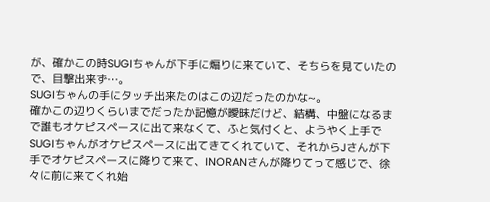が、確かこの時SUGIちゃんが下手に煽りに来ていて、そちらを見ていたので、目撃出来ず…。
SUGIちゃんの手にタッチ出来たのはこの辺だったのかな~。
確かこの辺りくらいまでだったか記憶が曖昧だけど、結構、中盤になるまで誰もオケピスペースに出て来なくて、ふと気付くと、ようやく上手でSUGIちゃんがオケピスペースに出てきてくれていて、それからJさんが下手でオケピスペースに降りて来て、INORANさんが降りてって感じで、徐々に前に来てくれ始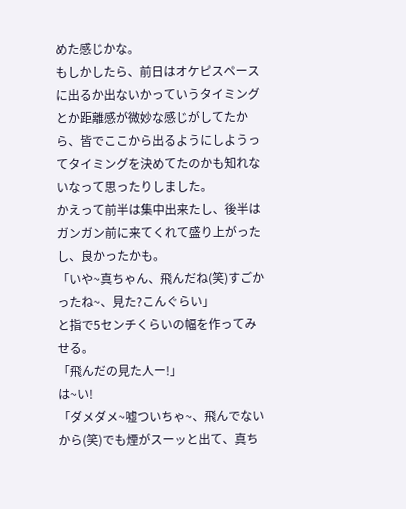めた感じかな。
もしかしたら、前日はオケピスペースに出るか出ないかっていうタイミングとか距離感が微妙な感じがしてたから、皆でここから出るようにしようってタイミングを決めてたのかも知れないなって思ったりしました。
かえって前半は集中出来たし、後半はガンガン前に来てくれて盛り上がったし、良かったかも。
「いや~真ちゃん、飛んだね(笑)すごかったね~、見た?こんぐらい」
と指で5センチくらいの幅を作ってみせる。
「飛んだの見た人ー!」
は~い!
「ダメダメ~嘘ついちゃ~、飛んでないから(笑)でも煙がスーッと出て、真ち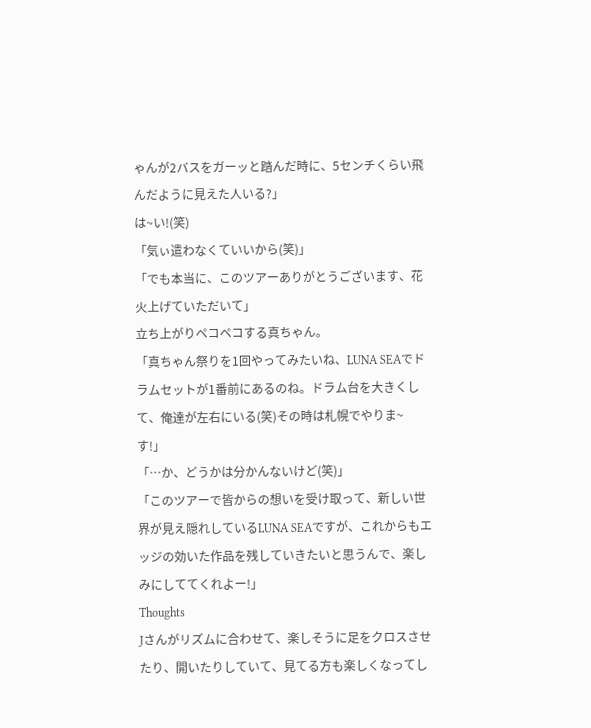ゃんが2バスをガーッと踏んだ時に、5センチくらい飛んだように見えた人いる?」
は~い!(笑)
「気ぃ遣わなくていいから(笑)」
「でも本当に、このツアーありがとうございます、花火上げていただいて」
立ち上がりペコペコする真ちゃん。
「真ちゃん祭りを1回やってみたいね、LUNA SEAでドラムセットが1番前にあるのね。ドラム台を大きくして、俺達が左右にいる(笑)その時は札幌でやりま~す!」
「…か、どうかは分かんないけど(笑)」
「このツアーで皆からの想いを受け取って、新しい世界が見え隠れしているLUNA SEAですが、これからもエッジの効いた作品を残していきたいと思うんで、楽しみにしててくれよー!」
Thoughts
Jさんがリズムに合わせて、楽しそうに足をクロスさせたり、開いたりしていて、見てる方も楽しくなってし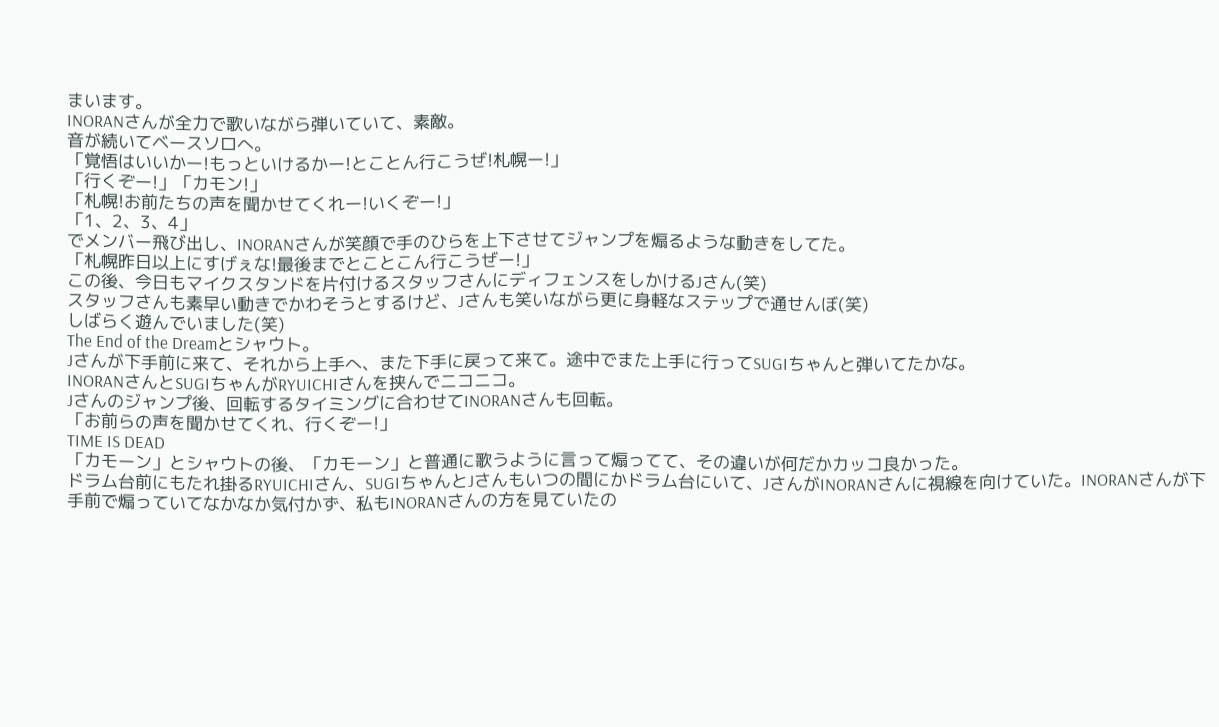まいます。
INORANさんが全力で歌いながら弾いていて、素敵。
音が続いてベースソロへ。
「覚悟はいいかー!もっといけるかー!とことん行こうぜ!札幌ー!」
「行くぞー!」「カモン!」
「札幌!お前たちの声を聞かせてくれー!いくぞー!」
「1、2、3、4」
でメンバー飛び出し、INORANさんが笑顔で手のひらを上下させてジャンプを煽るような動きをしてた。
「札幌昨日以上にすげぇな!最後までとことこん行こうぜー!」
この後、今日もマイクスタンドを片付けるスタッフさんにディフェンスをしかけるJさん(笑)
スタッフさんも素早い動きでかわそうとするけど、Jさんも笑いながら更に身軽なステップで通せんぼ(笑)
しばらく遊んでいました(笑)
The End of the Dreamとシャウト。
Jさんが下手前に来て、それから上手へ、また下手に戻って来て。途中でまた上手に行ってSUGIちゃんと弾いてたかな。
INORANさんとSUGIちゃんがRYUICHIさんを挟んでニコニコ。
Jさんのジャンプ後、回転するタイミングに合わせてINORANさんも回転。
「お前らの声を聞かせてくれ、行くぞー!」
TIME IS DEAD
「カモーン」とシャウトの後、「カモーン」と普通に歌うように言って煽ってて、その違いが何だかカッコ良かった。
ドラム台前にもたれ掛るRYUICHIさん、SUGIちゃんとJさんもいつの間にかドラム台にいて、JさんがINORANさんに視線を向けていた。INORANさんが下手前で煽っていてなかなか気付かず、私もINORANさんの方を見ていたの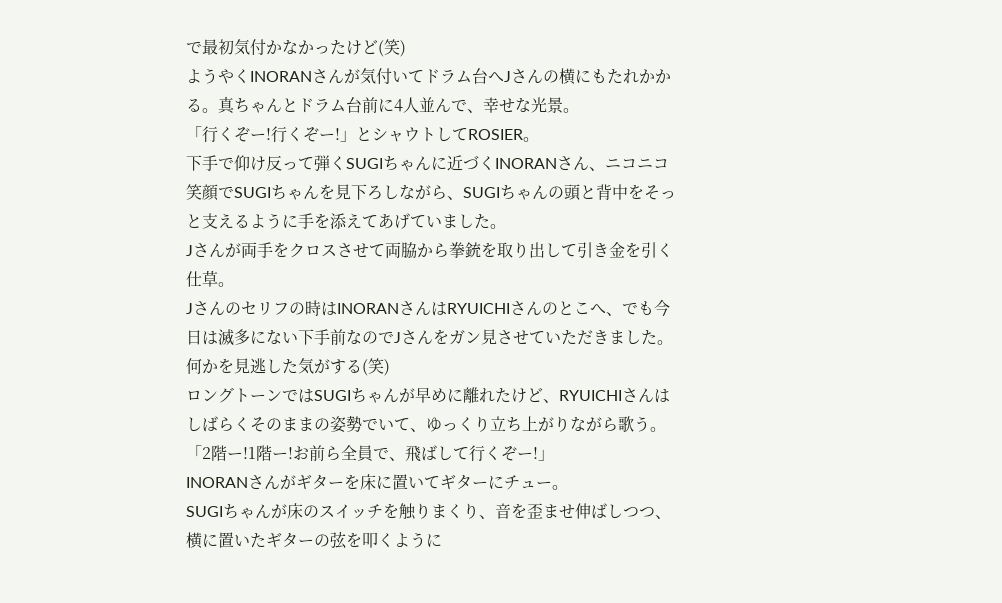で最初気付かなかったけど(笑)
ようやくINORANさんが気付いてドラム台へJさんの横にもたれかかる。真ちゃんとドラム台前に4人並んで、幸せな光景。
「行くぞー!行くぞー!」とシャウトしてROSIER。
下手で仰け反って弾くSUGIちゃんに近づくINORANさん、ニコニコ笑顔でSUGIちゃんを見下ろしながら、SUGIちゃんの頭と背中をそっと支えるように手を添えてあげていました。
Jさんが両手をクロスさせて両脇から拳銃を取り出して引き金を引く仕草。
Jさんのセリフの時はINORANさんはRYUICHIさんのとこへ、でも今日は滅多にない下手前なのでJさんをガン見させていただきました。何かを見逃した気がする(笑)
ロングトーンではSUGIちゃんが早めに離れたけど、RYUICHIさんはしばらくそのままの姿勢でいて、ゆっくり立ち上がりながら歌う。
「2階ー!1階ー!お前ら全員で、飛ばして行くぞー!」
INORANさんがギターを床に置いてギターにチュー。
SUGIちゃんが床のスイッチを触りまくり、音を歪ませ伸ばしつつ、横に置いたギターの弦を叩くように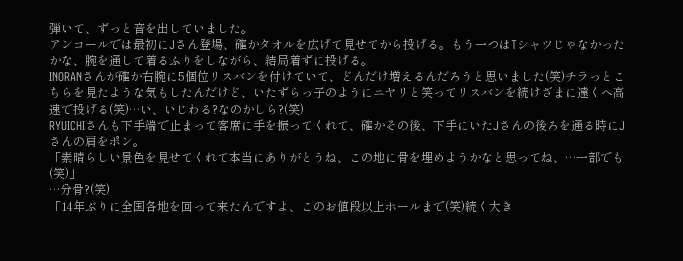弾いて、ずっと音を出していました。
アンコールでは最初にJさん登場、確かタオルを広げて見せてから投げる。もう一つはTシャツじゃなかったかな、腕を通して着るふりをしながら、結局着ずに投げる。
INORANさんが確か右腕に5個位リスバンを付けていて、どんだけ増えるんだろうと思いました(笑)チラっとこちらを見たような気もしたんだけど、いたずらっ子のようにニヤリと笑ってリスバンを続けざまに遠くへ高速で投げる(笑)…い、いじわる?なのかしら?(笑)
RYUICHIさんも下手端で止まって客席に手を振ってくれて、確かその後、下手にいたJさんの後ろを通る時にJさんの肩をポン。
「素晴らしい景色を見せてくれて本当にありがとうね、この地に骨を埋めようかなと思ってね、…一部でも(笑)」
…分骨?(笑)
「14年ぶりに全国各地を回って来たんですよ、このお値段以上ホールまで(笑)続く大き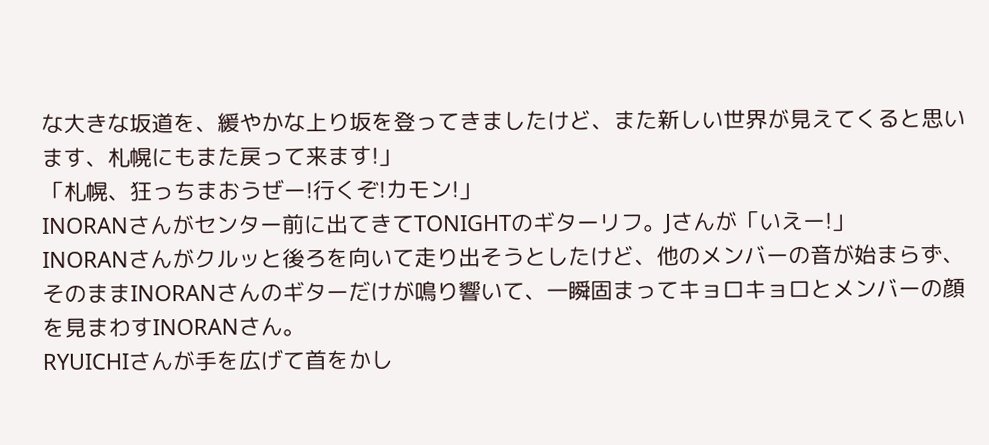な大きな坂道を、緩やかな上り坂を登ってきましたけど、また新しい世界が見えてくると思います、札幌にもまた戻って来ます!」
「札幌、狂っちまおうぜー!行くぞ!カモン!」
INORANさんがセンター前に出てきてTONIGHTのギターリフ。Jさんが「いえー!」
INORANさんがクルッと後ろを向いて走り出そうとしたけど、他のメンバーの音が始まらず、そのままINORANさんのギターだけが鳴り響いて、一瞬固まってキョロキョロとメンバーの顔を見まわすINORANさん。
RYUICHIさんが手を広げて首をかし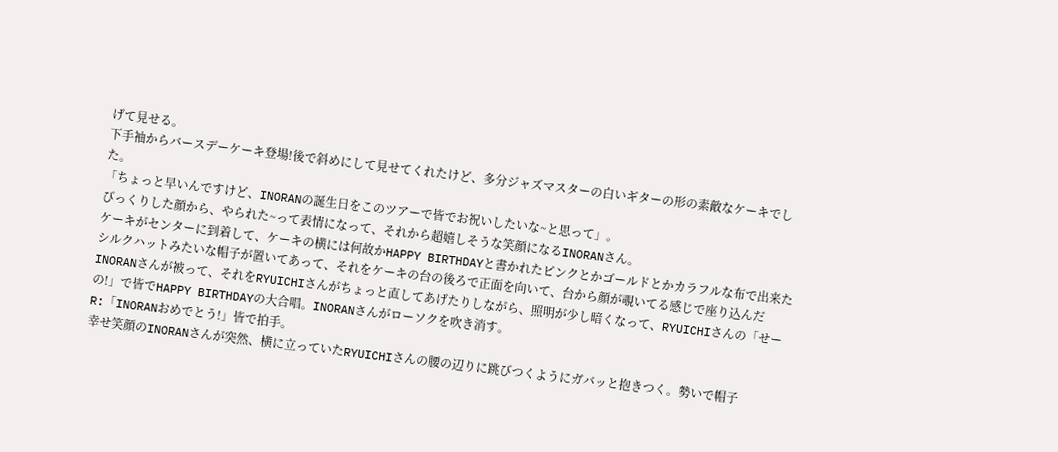げて見せる。
下手袖からバースデーケーキ登場!後で斜めにして見せてくれたけど、多分ジャズマスターの白いギターの形の素敵なケーキでした。
「ちょっと早いんですけど、INORANの誕生日をこのツアーで皆でお祝いしたいな~と思って」。
びっくりした顔から、やられた~って表情になって、それから超嬉しそうな笑顔になるINORANさん。
ケーキがセンターに到着して、ケーキの横には何故かHAPPY BIRTHDAYと書かれたピンクとかゴールドとかカラフルな布で出来たシルクハットみたいな帽子が置いてあって、それをケーキの台の後ろで正面を向いて、台から顔が覗いてる感じで座り込んだINORANさんが被って、それをRYUICHIさんがちょっと直してあげたりしながら、照明が少し暗くなって、RYUICHIさんの「せーの!」で皆でHAPPY BIRTHDAYの大合唱。INORANさんがローソクを吹き消す。
R:「INORANおめでとう!」皆で拍手。
幸せ笑顔のINORANさんが突然、横に立っていたRYUICHIさんの腰の辺りに跳びつくようにガバッと抱きつく。勢いで帽子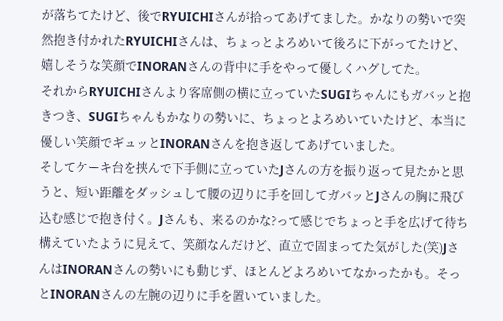が落ちてたけど、後でRYUICHIさんが拾ってあげてました。かなりの勢いで突然抱き付かれたRYUICHIさんは、ちょっとよろめいて後ろに下がってたけど、嬉しそうな笑顔でINORANさんの背中に手をやって優しくハグしてた。
それからRYUICHIさんより客席側の横に立っていたSUGIちゃんにもガバッと抱きつき、SUGIちゃんもかなりの勢いに、ちょっとよろめいていたけど、本当に優しい笑顔でギュッとINORANさんを抱き返してあげていました。
そしてケーキ台を挟んで下手側に立っていたJさんの方を振り返って見たかと思うと、短い距離をダッシュして腰の辺りに手を回してガバッとJさんの胸に飛び込む感じで抱き付く。Jさんも、来るのかな?って感じでちょっと手を広げて待ち構えていたように見えて、笑顔なんだけど、直立で固まってた気がした(笑)JさんはINORANさんの勢いにも動じず、ほとんどよろめいてなかったかも。そっとINORANさんの左腕の辺りに手を置いていました。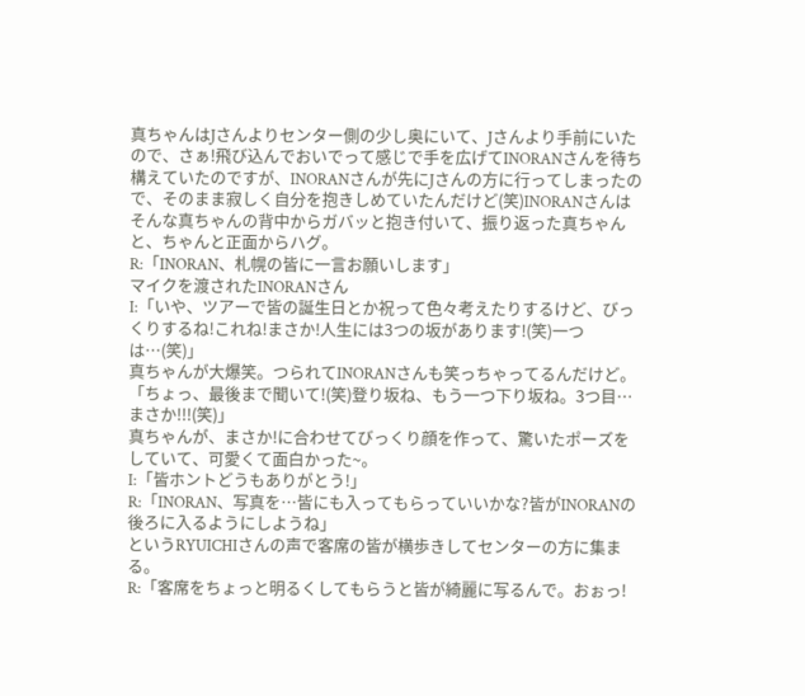真ちゃんはJさんよりセンター側の少し奥にいて、Jさんより手前にいたので、さぁ!飛び込んでおいでって感じで手を広げてINORANさんを待ち構えていたのですが、INORANさんが先にJさんの方に行ってしまったので、そのまま寂しく自分を抱きしめていたんだけど(笑)INORANさんはそんな真ちゃんの背中からガバッと抱き付いて、振り返った真ちゃんと、ちゃんと正面からハグ。
R:「INORAN、札幌の皆に一言お願いします」
マイクを渡されたINORANさん
I:「いや、ツアーで皆の誕生日とか祝って色々考えたりするけど、びっくりするね!これね!まさか!人生には3つの坂があります!(笑)一つは…(笑)」
真ちゃんが大爆笑。つられてINORANさんも笑っちゃってるんだけど。
「ちょっ、最後まで聞いて!(笑)登り坂ね、もう一つ下り坂ね。3つ目…まさか!!!(笑)」
真ちゃんが、まさか!に合わせてびっくり顔を作って、驚いたポーズをしていて、可愛くて面白かった~。
I:「皆ホントどうもありがとう!」
R:「INORAN、写真を…皆にも入ってもらっていいかな?皆がINORANの後ろに入るようにしようね」
というRYUICHIさんの声で客席の皆が横歩きしてセンターの方に集まる。
R:「客席をちょっと明るくしてもらうと皆が綺麗に写るんで。おぉっ!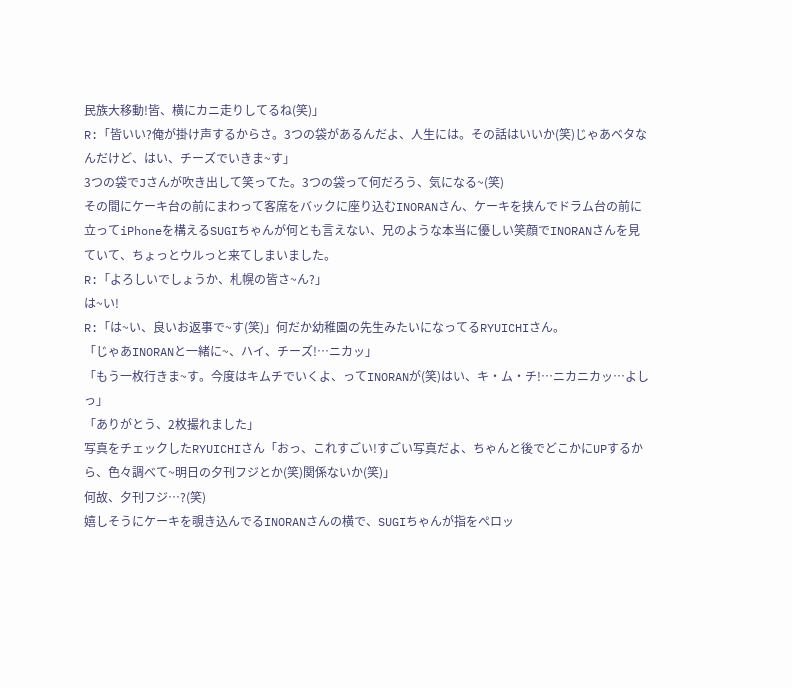民族大移動!皆、横にカニ走りしてるね(笑)」
R:「皆いい?俺が掛け声するからさ。3つの袋があるんだよ、人生には。その話はいいか(笑)じゃあベタなんだけど、はい、チーズでいきま~す」
3つの袋でJさんが吹き出して笑ってた。3つの袋って何だろう、気になる~(笑)
その間にケーキ台の前にまわって客席をバックに座り込むINORANさん、ケーキを挟んでドラム台の前に立ってiPhoneを構えるSUGIちゃんが何とも言えない、兄のような本当に優しい笑顔でINORANさんを見ていて、ちょっとウルっと来てしまいました。
R:「よろしいでしょうか、札幌の皆さ~ん?」
は~い!
R:「は~い、良いお返事で~す(笑)」何だか幼稚園の先生みたいになってるRYUICHIさん。
「じゃあINORANと一緒に~、ハイ、チーズ!…ニカッ」
「もう一枚行きま~す。今度はキムチでいくよ、ってINORANが(笑)はい、キ・ム・チ!…ニカニカッ…よしっ」
「ありがとう、2枚撮れました」
写真をチェックしたRYUICHIさん「おっ、これすごい!すごい写真だよ、ちゃんと後でどこかにUPするから、色々調べて~明日の夕刊フジとか(笑)関係ないか(笑)」
何故、夕刊フジ…?(笑)
嬉しそうにケーキを覗き込んでるINORANさんの横で、SUGIちゃんが指をぺロッ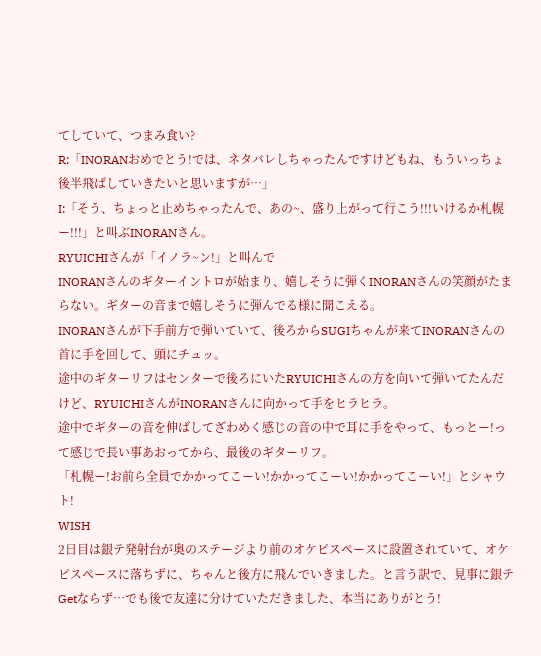てしていて、つまみ食い?
R:「INORANおめでとう!では、ネタバレしちゃったんですけどもね、もういっちょ後半飛ばしていきたいと思いますが…」
I:「そう、ちょっと止めちゃったんで、あの~、盛り上がって行こう!!!いけるか札幌ー!!!」と叫ぶINORANさん。
RYUICHIさんが「イノラ~ン!」と叫んで
INORANさんのギターイントロが始まり、嬉しそうに弾くINORANさんの笑顔がたまらない。ギターの音まで嬉しそうに弾んでる様に聞こえる。
INORANさんが下手前方で弾いていて、後ろからSUGIちゃんが来てINORANさんの首に手を回して、頭にチュッ。
途中のギターリフはセンターで後ろにいたRYUICHIさんの方を向いて弾いてたんだけど、RYUICHIさんがINORANさんに向かって手をヒラヒラ。
途中でギターの音を伸ばしてざわめく感じの音の中で耳に手をやって、もっとー!って感じで長い事あおってから、最後のギターリフ。
「札幌ー!お前ら全員でかかってこーい!かかってこーい!かかってこーい!」とシャウト!
WISH
2日目は銀テ発射台が奥のステージより前のオケピスペースに設置されていて、オケピスペースに落ちずに、ちゃんと後方に飛んでいきました。と言う訳で、見事に銀テGetならず…でも後で友達に分けていただきました、本当にありがとう!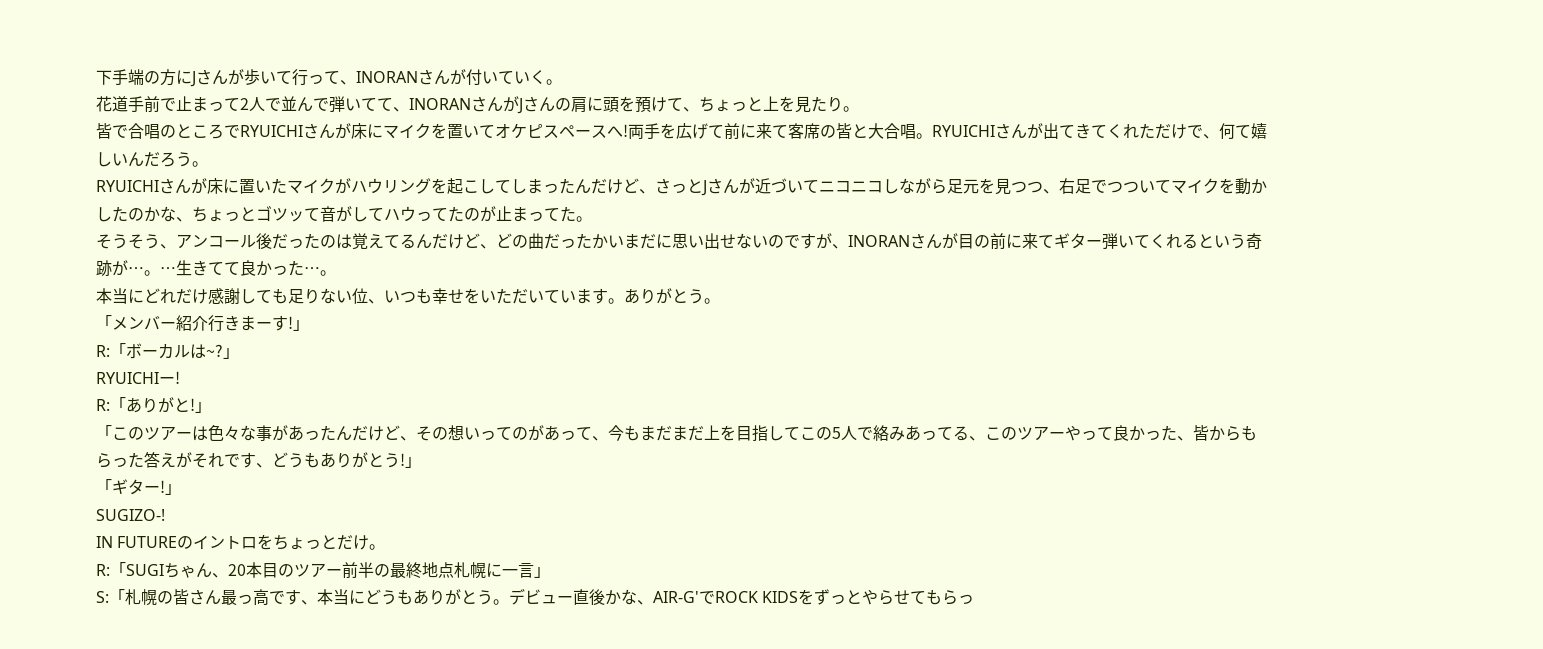下手端の方にJさんが歩いて行って、INORANさんが付いていく。
花道手前で止まって2人で並んで弾いてて、INORANさんがJさんの肩に頭を預けて、ちょっと上を見たり。
皆で合唱のところでRYUICHIさんが床にマイクを置いてオケピスペースへ!両手を広げて前に来て客席の皆と大合唱。RYUICHIさんが出てきてくれただけで、何て嬉しいんだろう。
RYUICHIさんが床に置いたマイクがハウリングを起こしてしまったんだけど、さっとJさんが近づいてニコニコしながら足元を見つつ、右足でつついてマイクを動かしたのかな、ちょっとゴツッて音がしてハウってたのが止まってた。
そうそう、アンコール後だったのは覚えてるんだけど、どの曲だったかいまだに思い出せないのですが、INORANさんが目の前に来てギター弾いてくれるという奇跡が…。…生きてて良かった…。
本当にどれだけ感謝しても足りない位、いつも幸せをいただいています。ありがとう。
「メンバー紹介行きまーす!」
R:「ボーカルは~?」
RYUICHIー!
R:「ありがと!」
「このツアーは色々な事があったんだけど、その想いってのがあって、今もまだまだ上を目指してこの5人で絡みあってる、このツアーやって良かった、皆からもらった答えがそれです、どうもありがとう!」
「ギター!」
SUGIZO-!
IN FUTUREのイントロをちょっとだけ。
R:「SUGIちゃん、20本目のツアー前半の最終地点札幌に一言」
S:「札幌の皆さん最っ高です、本当にどうもありがとう。デビュー直後かな、AIR-G'でROCK KIDSをずっとやらせてもらっ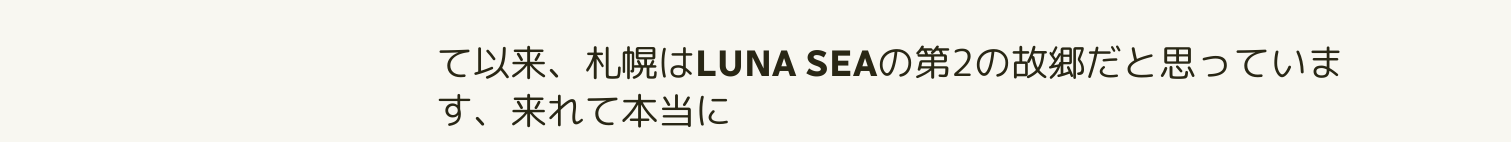て以来、札幌はLUNA SEAの第2の故郷だと思っています、来れて本当に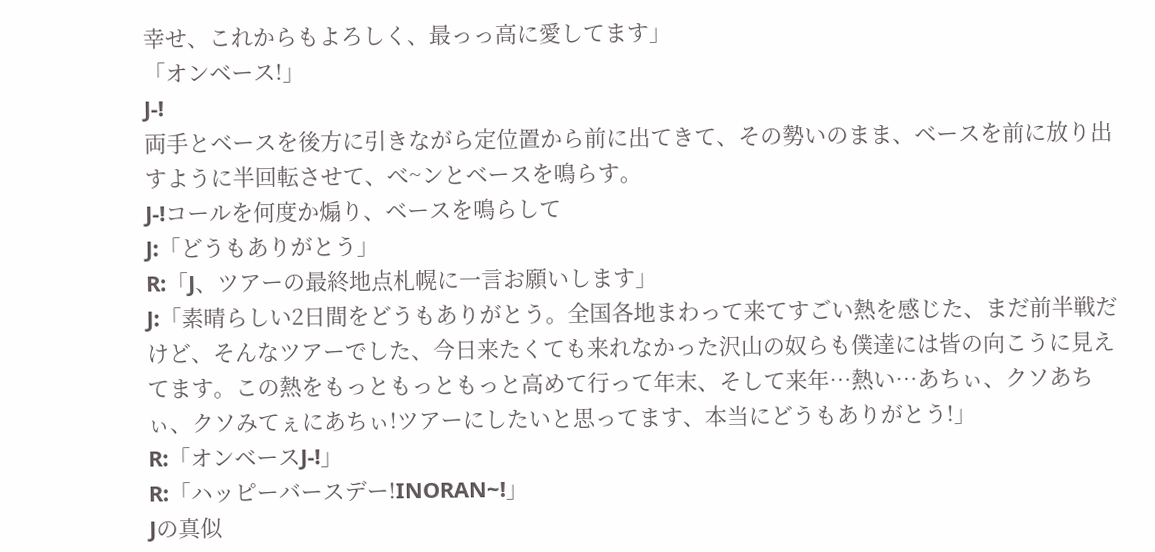幸せ、これからもよろしく、最っっ高に愛してます」
「オンベース!」
J-!
両手とベースを後方に引きながら定位置から前に出てきて、その勢いのまま、ベースを前に放り出すように半回転させて、べ~ンとベースを鳴らす。
J-!コールを何度か煽り、ベースを鳴らして
J:「どうもありがとう」
R:「J、ツアーの最終地点札幌に一言お願いします」
J:「素晴らしい2日間をどうもありがとう。全国各地まわって来てすごい熱を感じた、まだ前半戦だけど、そんなツアーでした、今日来たくても来れなかった沢山の奴らも僕達には皆の向こうに見えてます。この熱をもっともっともっと高めて行って年末、そして来年…熱い…あちぃ、クソあちぃ、クソみてぇにあちぃ!ツアーにしたいと思ってます、本当にどうもありがとう!」
R:「オンベースJ-!」
R:「ハッピーバースデー!INORAN~!」
Jの真似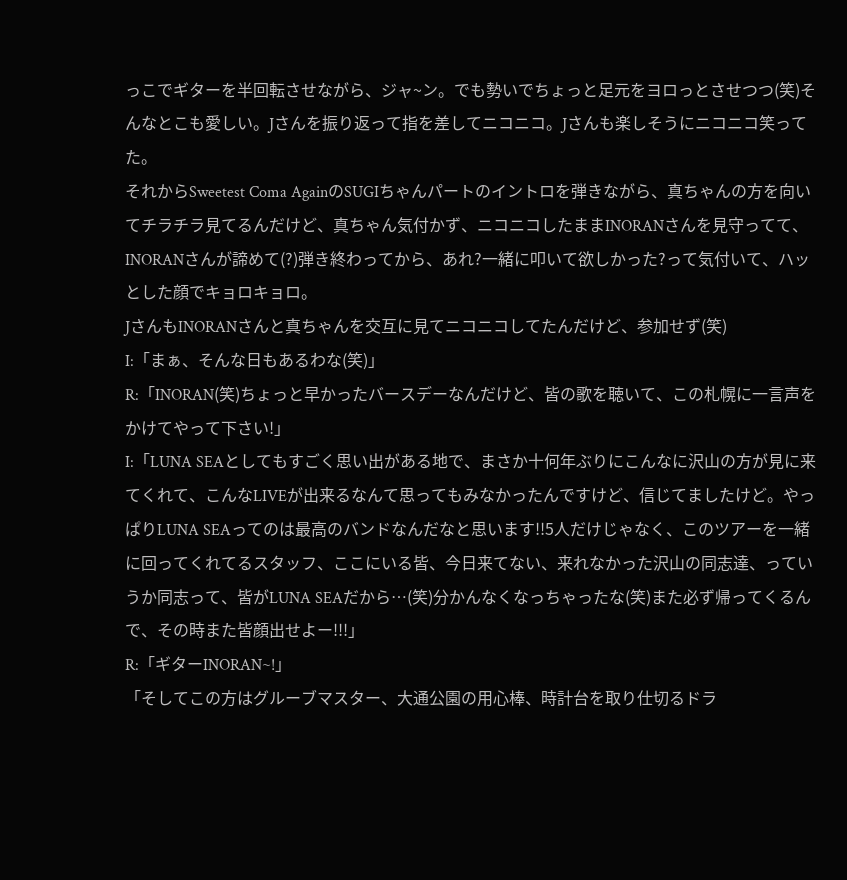っこでギターを半回転させながら、ジャ~ン。でも勢いでちょっと足元をヨロっとさせつつ(笑)そんなとこも愛しい。Jさんを振り返って指を差してニコニコ。Jさんも楽しそうにニコニコ笑ってた。
それからSweetest Coma AgainのSUGIちゃんパートのイントロを弾きながら、真ちゃんの方を向いてチラチラ見てるんだけど、真ちゃん気付かず、ニコニコしたままINORANさんを見守ってて、INORANさんが諦めて(?)弾き終わってから、あれ?一緒に叩いて欲しかった?って気付いて、ハッとした顔でキョロキョロ。
JさんもINORANさんと真ちゃんを交互に見てニコニコしてたんだけど、参加せず(笑)
I:「まぁ、そんな日もあるわな(笑)」
R:「INORAN(笑)ちょっと早かったバースデーなんだけど、皆の歌を聴いて、この札幌に一言声をかけてやって下さい!」
I:「LUNA SEAとしてもすごく思い出がある地で、まさか十何年ぶりにこんなに沢山の方が見に来てくれて、こんなLIVEが出来るなんて思ってもみなかったんですけど、信じてましたけど。やっぱりLUNA SEAってのは最高のバンドなんだなと思います!!5人だけじゃなく、このツアーを一緒に回ってくれてるスタッフ、ここにいる皆、今日来てない、来れなかった沢山の同志達、っていうか同志って、皆がLUNA SEAだから…(笑)分かんなくなっちゃったな(笑)また必ず帰ってくるんで、その時また皆顔出せよー!!!」
R:「ギターINORAN~!」
「そしてこの方はグルーブマスター、大通公園の用心棒、時計台を取り仕切るドラ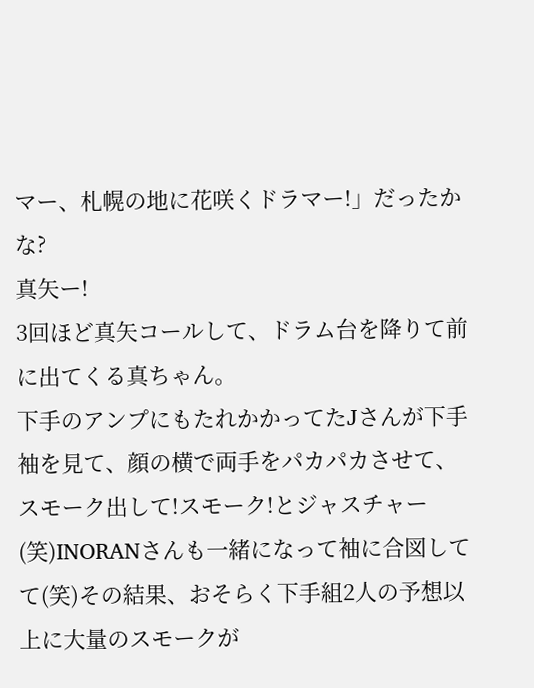マー、札幌の地に花咲くドラマー!」だったかな?
真矢ー!
3回ほど真矢コールして、ドラム台を降りて前に出てくる真ちゃん。
下手のアンプにもたれかかってたJさんが下手袖を見て、顔の横で両手をパカパカさせて、スモーク出して!スモーク!とジャスチャー(笑)INORANさんも一緒になって袖に合図してて(笑)その結果、おそらく下手組2人の予想以上に大量のスモークが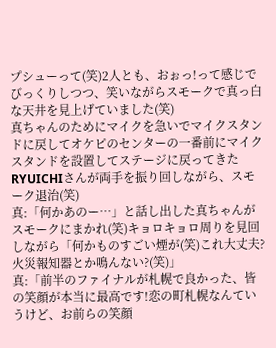プシューって(笑)2人とも、おぉっ!って感じでびっくりしつつ、笑いながらスモークで真っ白な天井を見上げていました(笑)
真ちゃんのためにマイクを急いでマイクスタンドに戻してオケピのセンターの一番前にマイクスタンドを設置してステージに戻ってきたRYUICHIさんが両手を振り回しながら、スモーク退治(笑)
真:「何かあのー…」と話し出した真ちゃんがスモークにまかれ(笑)キョロキョロ周りを見回しながら「何かものすごい煙が(笑)これ大丈夫?火災報知器とか鳴んない?(笑)」
真:「前半のファイナルが札幌で良かった、皆の笑顔が本当に最高です!恋の町札幌なんていうけど、お前らの笑顔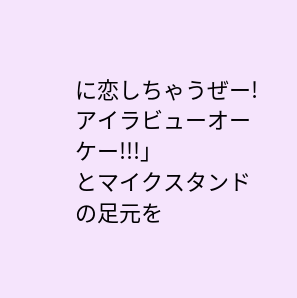に恋しちゃうぜー!アイラビューオーケー!!!」
とマイクスタンドの足元を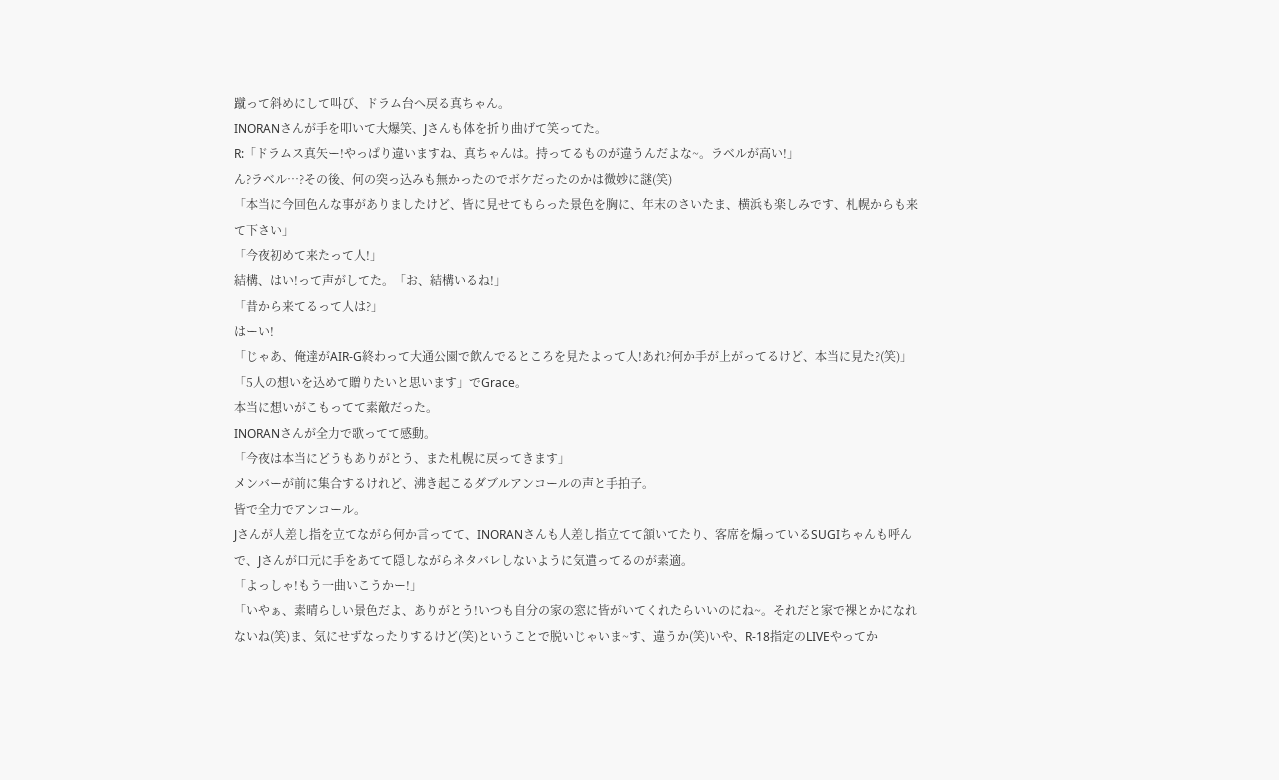蹴って斜めにして叫び、ドラム台へ戻る真ちゃん。
INORANさんが手を叩いて大爆笑、Jさんも体を折り曲げて笑ってた。
R:「ドラムス真矢ー!やっぱり違いますね、真ちゃんは。持ってるものが違うんだよな~。ラベルが高い!」
ん?ラベル…?その後、何の突っ込みも無かったのでボケだったのかは微妙に謎(笑)
「本当に今回色んな事がありましたけど、皆に見せてもらった景色を胸に、年末のさいたま、横浜も楽しみです、札幌からも来て下さい」
「今夜初めて来たって人!」
結構、はい!って声がしてた。「お、結構いるね!」
「昔から来てるって人は?」
はーい!
「じゃあ、俺達がAIR-G終わって大通公園で飲んでるところを見たよって人!あれ?何か手が上がってるけど、本当に見た?(笑)」
「5人の想いを込めて贈りたいと思います」でGrace。
本当に想いがこもってて素敵だった。
INORANさんが全力で歌ってて感動。
「今夜は本当にどうもありがとう、また札幌に戻ってきます」
メンバーが前に集合するけれど、沸き起こるダブルアンコールの声と手拍子。
皆で全力でアンコール。
Jさんが人差し指を立てながら何か言ってて、INORANさんも人差し指立てて頷いてたり、客席を煽っているSUGIちゃんも呼んで、Jさんが口元に手をあてて隠しながらネタバレしないように気遣ってるのが素適。
「よっしゃ!もう一曲いこうかー!」
「いやぁ、素晴らしい景色だよ、ありがとう!いつも自分の家の窓に皆がいてくれたらいいのにね~。それだと家で裸とかになれないね(笑)ま、気にせずなったりするけど(笑)ということで脱いじゃいま~す、違うか(笑)いや、R-18指定のLIVEやってか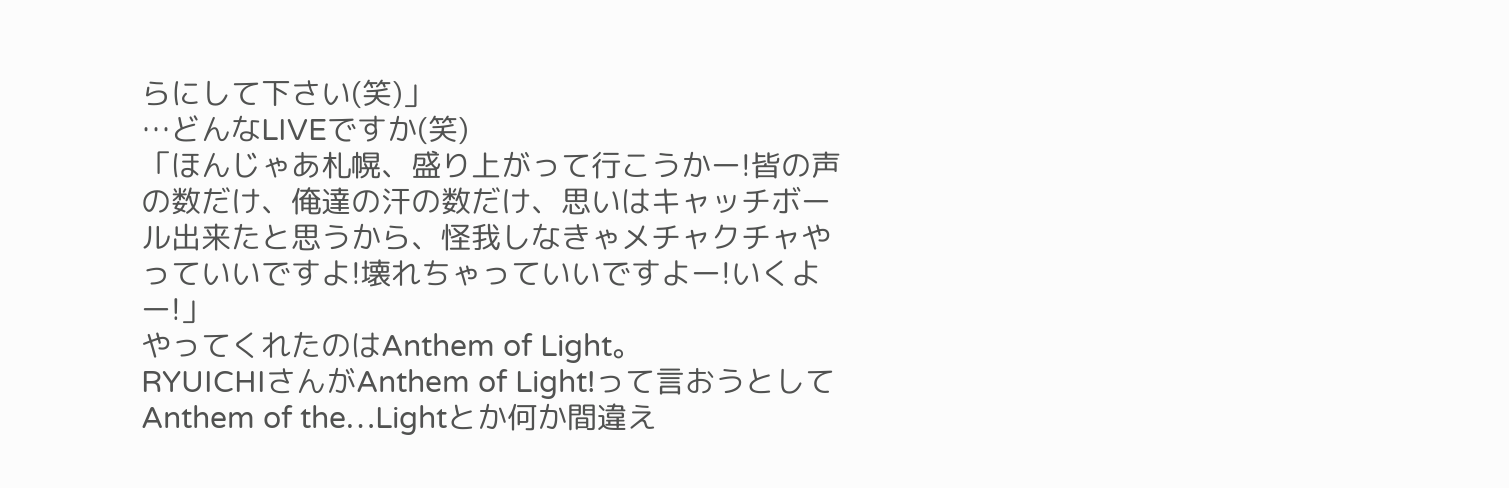らにして下さい(笑)」
…どんなLIVEですか(笑)
「ほんじゃあ札幌、盛り上がって行こうかー!皆の声の数だけ、俺達の汗の数だけ、思いはキャッチボール出来たと思うから、怪我しなきゃメチャクチャやっていいですよ!壊れちゃっていいですよー!いくよー!」
やってくれたのはAnthem of Light。
RYUICHIさんがAnthem of Light!って言おうとしてAnthem of the…Lightとか何か間違え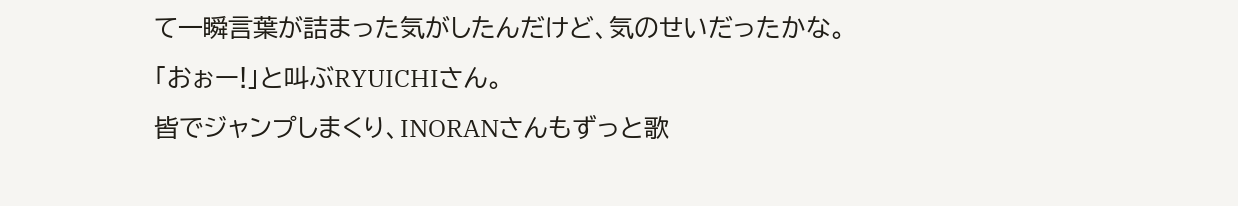て一瞬言葉が詰まった気がしたんだけど、気のせいだったかな。
「おぉー!」と叫ぶRYUICHIさん。
皆でジャンプしまくり、INORANさんもずっと歌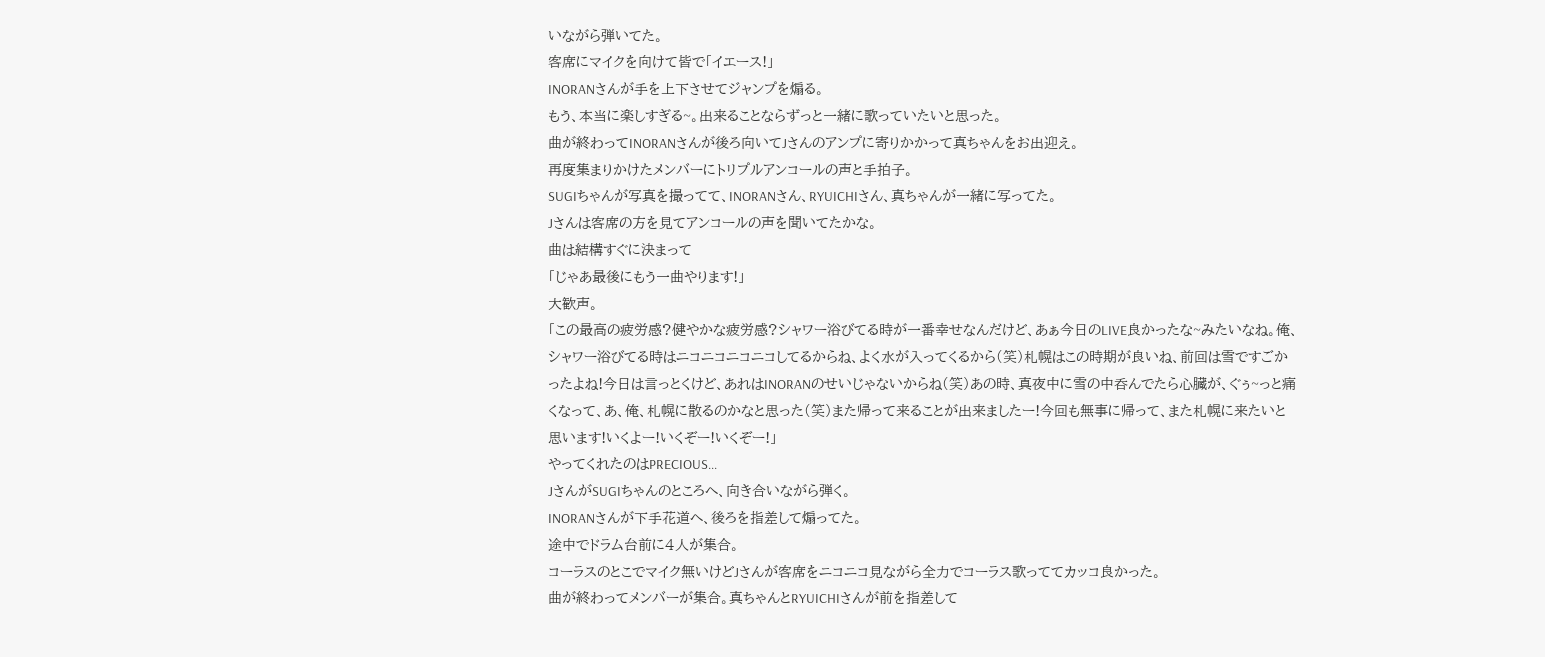いながら弾いてた。
客席にマイクを向けて皆で「イエース!」
INORANさんが手を上下させてジャンプを煽る。
もう、本当に楽しすぎる~。出来ることならずっと一緒に歌っていたいと思った。
曲が終わってINORANさんが後ろ向いてJさんのアンプに寄りかかって真ちゃんをお出迎え。
再度集まりかけたメンバーにトリプルアンコールの声と手拍子。
SUGIちゃんが写真を撮ってて、INORANさん、RYUICHIさん、真ちゃんが一緒に写ってた。
Jさんは客席の方を見てアンコールの声を聞いてたかな。
曲は結構すぐに決まって
「じゃあ最後にもう一曲やります!」
大歓声。
「この最高の疲労感?健やかな疲労感?シャワー浴びてる時が一番幸せなんだけど、あぁ今日のLIVE良かったな~みたいなね。俺、シャワー浴びてる時はニコニコニコニコしてるからね、よく水が入ってくるから(笑)札幌はこの時期が良いね、前回は雪ですごかったよね!今日は言っとくけど、あれはINORANのせいじゃないからね(笑)あの時、真夜中に雪の中呑んでたら心臓が、ぐぅ~っと痛くなって、あ、俺、札幌に散るのかなと思った(笑)また帰って来ることが出来ましたー!今回も無事に帰って、また札幌に来たいと思います!いくよー!いくぞー!いくぞー!」
やってくれたのはPRECIOUS...
JさんがSUGIちゃんのところへ、向き合いながら弾く。
INORANさんが下手花道へ、後ろを指差して煽ってた。
途中でドラム台前に4人が集合。
コーラスのとこでマイク無いけどJさんが客席をニコニコ見ながら全力でコーラス歌っててカッコ良かった。
曲が終わってメンバーが集合。真ちゃんとRYUICHIさんが前を指差して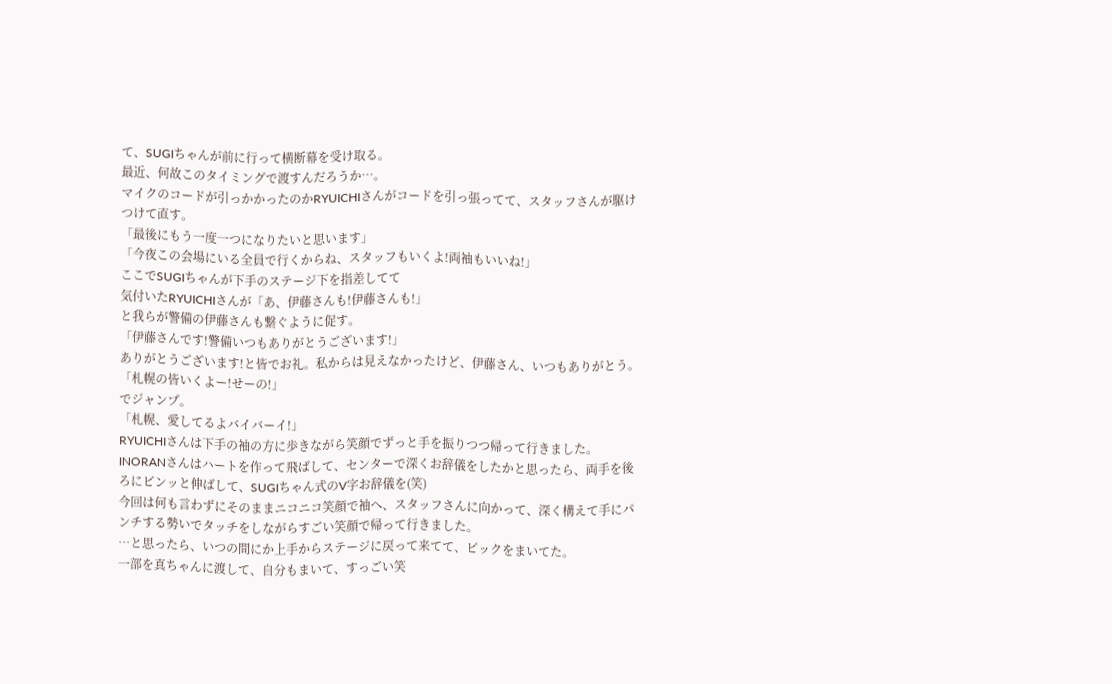て、SUGIちゃんが前に行って横断幕を受け取る。
最近、何故このタイミングで渡すんだろうか…。
マイクのコードが引っかかったのかRYUICHIさんがコードを引っ張ってて、スタッフさんが駆けつけて直す。
「最後にもう一度一つになりたいと思います」
「今夜この会場にいる全員で行くからね、スタッフもいくよ!両袖もいいね!」
ここでSUGIちゃんが下手のステージ下を指差してて
気付いたRYUICHIさんが「あ、伊藤さんも!伊藤さんも!」
と我らが警備の伊藤さんも繋ぐように促す。
「伊藤さんです!警備いつもありがとうございます!」
ありがとうございます!と皆でお礼。私からは見えなかったけど、伊藤さん、いつもありがとう。
「札幌の皆いくよー!せーの!」
でジャンプ。
「札幌、愛してるよバイバーイ!」
RYUICHIさんは下手の袖の方に歩きながら笑顔でずっと手を振りつつ帰って行きました。
INORANさんはハートを作って飛ばして、センターで深くお辞儀をしたかと思ったら、両手を後ろにピンッと伸ばして、SUGIちゃん式のV字お辞儀を(笑)
今回は何も言わずにそのままニコニコ笑顔で袖へ、スタッフさんに向かって、深く構えて手にパンチする勢いでタッチをしながらすごい笑顔で帰って行きました。
…と思ったら、いつの間にか上手からステージに戻って来てて、ピックをまいてた。
一部を真ちゃんに渡して、自分もまいて、すっごい笑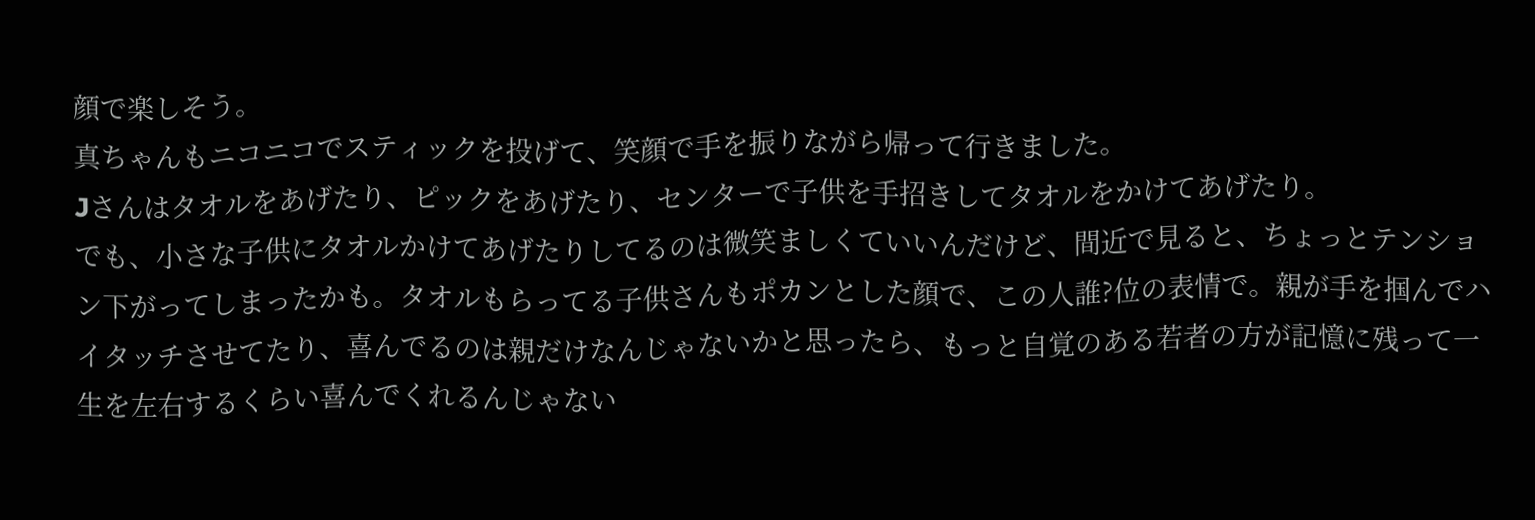顔で楽しそう。
真ちゃんもニコニコでスティックを投げて、笑顔で手を振りながら帰って行きました。
Jさんはタオルをあげたり、ピックをあげたり、センターで子供を手招きしてタオルをかけてあげたり。
でも、小さな子供にタオルかけてあげたりしてるのは微笑ましくていいんだけど、間近で見ると、ちょっとテンション下がってしまったかも。タオルもらってる子供さんもポカンとした顔で、この人誰?位の表情で。親が手を掴んでハイタッチさせてたり、喜んでるのは親だけなんじゃないかと思ったら、もっと自覚のある若者の方が記憶に残って一生を左右するくらい喜んでくれるんじゃない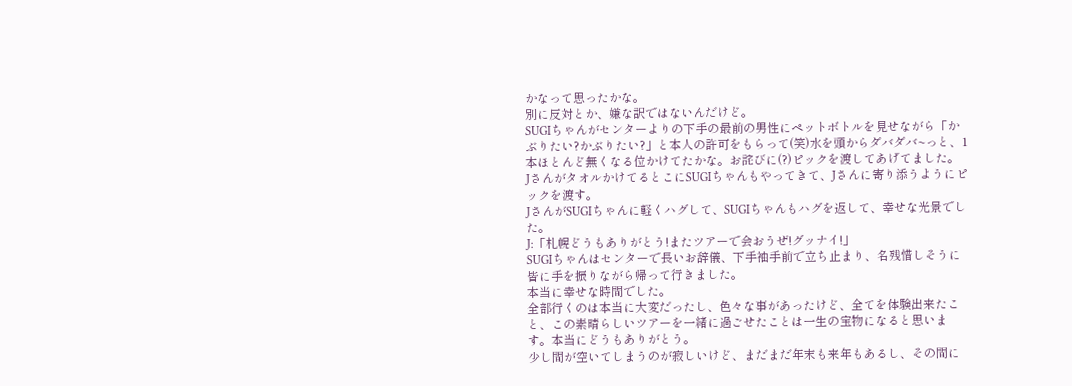かなって思ったかな。
別に反対とか、嫌な訳ではないんだけど。
SUGIちゃんがセンターよりの下手の最前の男性にペットボトルを見せながら「かぶりたい?かぶりたい?」と本人の許可をもらって(笑)水を頭からダバダバ~っと、1本ほとんど無くなる位かけてたかな。お詫びに(?)ピックを渡してあげてました。
JさんがタオルかけてるとこにSUGIちゃんもやってきて、Jさんに寄り添うようにピックを渡す。
JさんがSUGIちゃんに軽くハグして、SUGIちゃんもハグを返して、幸せな光景でした。
J:「札幌どうもありがとう!またツアーで会おうぜ!グッナイ!」
SUGIちゃんはセンターで長いお辞儀、下手袖手前で立ち止まり、名残惜しそうに皆に手を振りながら帰って行きました。
本当に幸せな時間でした。
全部行くのは本当に大変だったし、色々な事があったけど、全てを体験出来たこと、この素晴らしいツアーを一緒に過ごせたことは一生の宝物になると思います。本当にどうもありがとう。
少し間が空いてしまうのが寂しいけど、まだまだ年末も来年もあるし、その間に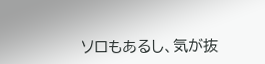ソロもあるし、気が抜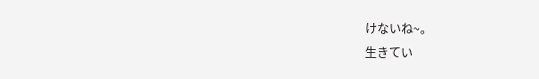けないね~。
生きてい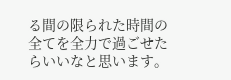る間の限られた時間の全てを全力で過ごせたらいいなと思います。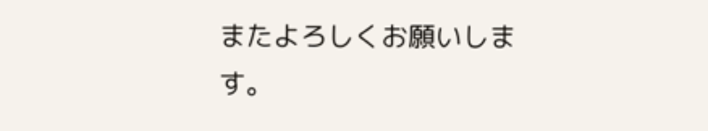またよろしくお願いします。